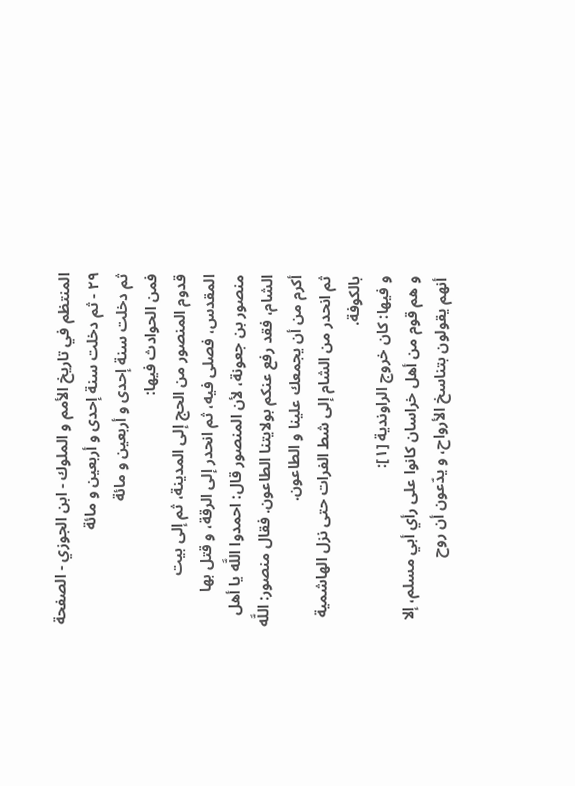المنتظم في تاريخ الأمم و الملوك - ابن الجوزي - الصفحة ٢٩ - ثم دخلت سنة إحدى و أربعين و مائة
ثم دخلت سنة إحدى و أربعين و مائة
فمن الحوادث فيها:
قدوم المنصور من الحج إلى المدينة، ثم إلى بيت المقدس، فصلى فيه، ثم انحدر إلى الرقة، و قتل بها منصور بن جعونة، لأن المنصور قال: احمدوا اللَّه يا أهل الشام، فقد رفع عنكم بولايتنا الطاعون. فقال منصور: اللَّه أكرم من أن يجمعك علينا و الطاعون.
ثم انحدر من الشام إلى شط الفرات حتى نزل الهاشمية بالكوفة.
و فيها: كان خروج الراوندية [١]:
و هم قوم من أهل خراسان كانوا على رأي أبي مسلم، إلا أنهم يقولون بتناسخ الأرواح، و يدّعون أن روح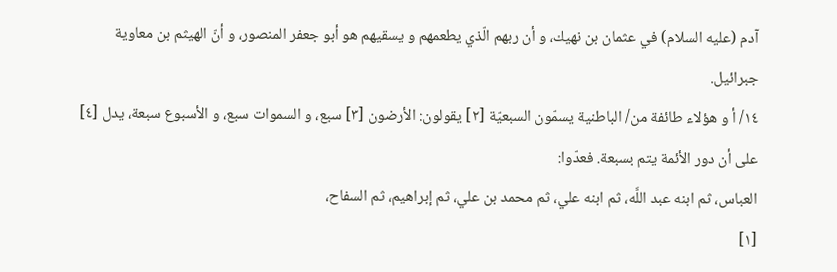آدم (عليه السلام) في عثمان بن نهيك، و أن ربهم الّذي يطعمهم و يسقيهم هو أبو جعفر المنصور، و أنّ الهيثم بن معاوية جبرائيل.
١٤/ أ و هؤلاء طائفة من/ الباطنية يسمّون السبعيّة [٢] يقولون: الأرضون [٣] سبع، و السموات سبع، و الأسبوع سبعة، يدل [٤] على أن دور الأئمة يتم بسبعة. فعدّوا:
العباس، ثم ابنه عبد اللَّه، ثم ابنه علي، ثم محمد بن علي، ثم إبراهيم، ثم السفاح،
[١]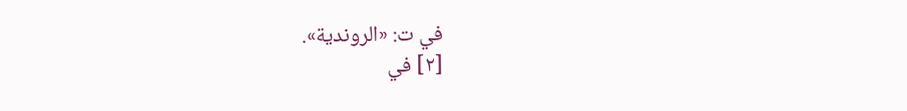في ت: «الروندية».
[٢] في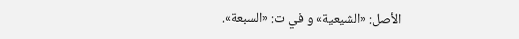الأصل: «الشيعية» و في ت: «السبعة».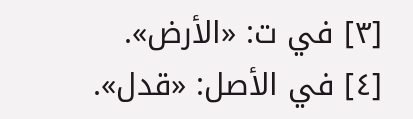[٣] في ت: «الأرض».
[٤] في الأصل: «قدل».